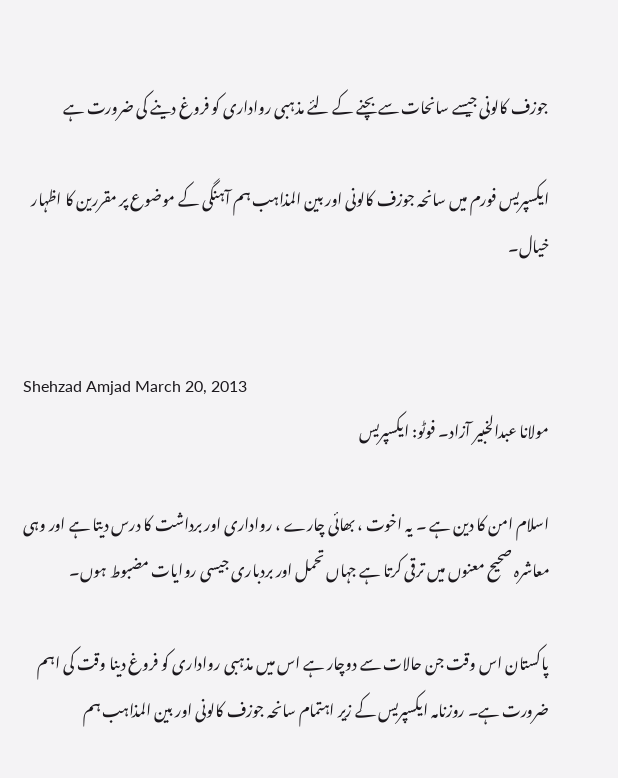جوزف کالونی جیسے سانحات سے بچنے کے لئے مذہبی رواداری کو فروغ دینے کی ضرورت ہے

ایکسپریس فورم میں سانحہ جوزف کالونی اور بین المذاہب ہم آہنگی کے موضوع پر مقررین کا اظہار خیال۔


Shehzad Amjad March 20, 2013
مولانا عبدالخبیر آزاد۔ فوٹو: ایکسپریس

اسلام امن کا دین ہے ۔ یہ اخوت ، بھائی چارے ، رواداری اور برداشت کا درس دیتا ہے اور وہی معاشرہ صحیح معنوں میں ترقی کرتا ہے جہاں تحمل اور بردباری جیسی روایات مضبوط ہوں۔

پاکستان اس وقت جن حالات سے دوچار ہے اس میں مذہبی رواداری کو فروغ دینا وقت کی اہم ضرورت ہے۔ روزنامہ ایکسپریس کے زیر اہتمام سانحہ جوزف کالونی اور بین المذاہب ہم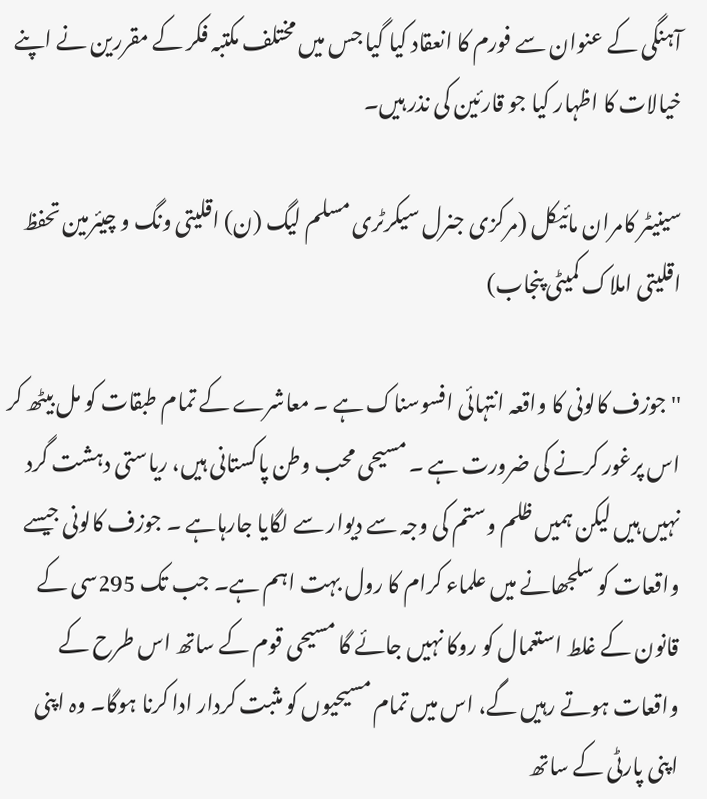آہنگی کے عنوان سے فورم کا انعقاد کیا گیا جس میں مختلف مکتبہ فکر کے مقررین نے اپنے خیالات کا اظہار کیا جو قارئین کی نذر ہیں۔

سینیٹر کامران مائیکل (مرکزی جنرل سیکرٹری مسلم لیگ (ن) اقلیتی ونگ و چیئرمین تحفظ اقلیتی املاک کمیٹی پنجاب)

''جوزف کالونی کا واقعہ انتہائی افسوسناک ہے ۔ معاشرے کے تمام طبقات کو مل بیٹھ کر اس پرغور کرنے کی ضرورت ہے ۔ مسیحی محب وطن پاکستانی ہیں، ریاستی دہشت گرد نہیں ہیں لیکن ہمیں ظلم وستم کی وجہ سے دیوار سے لگایا جارہاہے ۔ جوزف کالونی جیسے واقعات کو سلجھانے میں علماء کرام کا رول بہت اہم ہے۔ جب تک 295سی کے قانون کے غلط استعمال کو روکا نہیں جائے گا مسیحی قوم کے ساتھ اس طرح کے واقعات ہوتے رہیں گے، اس میں تمام مسیحیوں کو مثبت کردار ادا کرنا ہوگا۔ وہ اپنی اپنی پارٹی کے ساتھ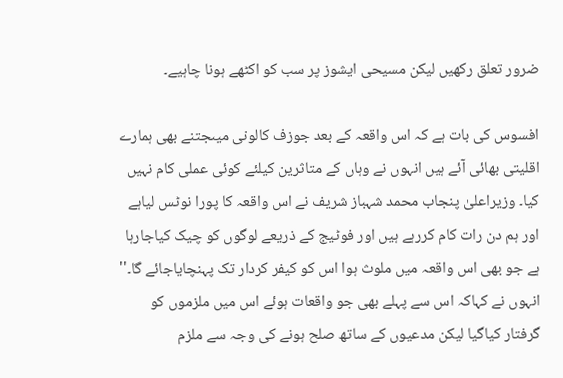ضرور تعلق رکھیں لیکن مسیحی ایشوز پر سب کو اکٹھے ہونا چاہیے۔

افسوس کی بات ہے کہ اس واقعہ کے بعد جوزف کالونی میںجتنے بھی ہمارے اقلیتی بھائی آئے ہیں انہوں نے وہاں کے متاثرین کیلئے کوئی عملی کام نہیں کیا۔ وزیراعلیٰ پنجاب محمد شہباز شریف نے اس واقعہ کا پورا نوٹس لیاہے اور ہم دن رات کام کررہے ہیں اور فوٹیج کے ذریعے لوگوں کو چیک کیاجارہا ہے جو بھی اس واقعہ میں ملوث ہوا اس کو کیفر کردار تک پہنچایاجائے گا۔'' انہوں نے کہاکہ اس سے پہلے بھی جو واقعات ہوئے اس میں ملزموں کو گرفتار کیاگیا لیکن مدعیوں کے ساتھ صلح ہونے کی وجہ سے ملزم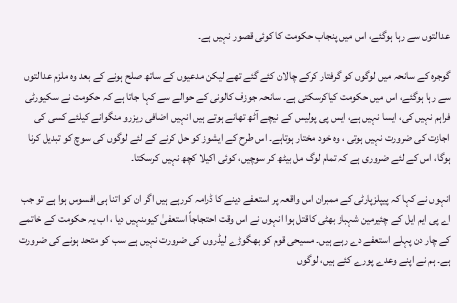عدالتوں سے رہا ہوگئے، اس میں پنجاب حکومت کا کوئی قصور نہیں ہے۔

گوجرہ کے سانحہ میں لوگوں کو گرفتار کرکے چالان کئے گئے تھے لیکن مدعیوں کے ساتھ صلح ہونے کے بعد وہ ملزم عدالتوں سے رہا ہوگئے، اس میں حکومت کیاکرسکتی ہے۔ سانحہ جوزف کالونی کے حوالے سے کہا جاتا ہے کہ حکومت نے سکیورٹی فراہم نہیں کی، ایسا نہیں ہے، ایس پی پولیس کے نیچے آٹھ تھانے ہوتے ہیں انہیں اضافی ریزرو منگوانے کیلئے کسی کی اجازت کی ضرورت نہیں ہوتی ، وہ خود مختار ہوتاہے۔ اس طرح کے ایشوز کو حل کرنے کے لئے لوگوں کی سوچ کو تبدیل کرنا ہوگا، اس کے لئے ضروری ہے کہ تمام لوگ مل بیٹھ کر سوچیں، کوئی اکیلا کچھ نہیں کرسکتا۔

انہوں نے کہا کہ پیپلزپارٹی کے ممبران اس واقعہ پر استعفے دینے کا ڈرامہ کررہے ہیں اگر ان کو اتنا ہی افسوس ہوا ہے تو جب اے پی ایم ایل کے چئیرمین شہباز بھٹی کاقتل ہوا انہوں نے اس وقت احتجاجاً استعفیٰ کیوںنہیں دیا ، اب یہ حکومت کے خاتمے کے چار دن پہلے استعفے دے رہے ہیں۔ مسیحی قوم کو بھگوڑے لیڈروں کی ضرورت نہیں ہے سب کو متحد ہونے کی ضرورت ہے۔ ہم نے اپنے وعدے پورے کئے ہیں، لوگوں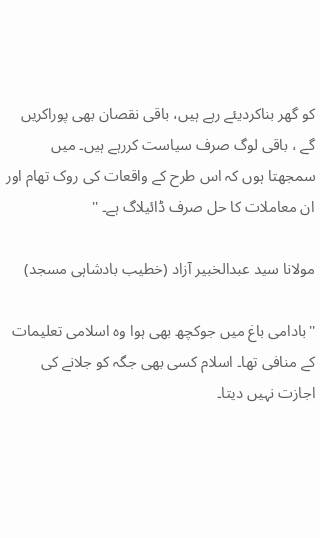کو گھر بناکردیئے رہے ہیں، باقی نقصان بھی پوراکریں گے ، باقی لوگ صرف سیاست کررہے ہیں۔ میں سمجھتا ہوں کہ اس طرح کے واقعات کی روک تھام اور ان معاملات کا حل صرف ڈائیلاگ ہے۔ ''

مولانا سید عبدالخبیر آزاد (خطیب بادشاہی مسجد)

''بادامی باغ میں جوکچھ بھی ہوا وہ اسلامی تعلیمات کے منافی تھا۔ اسلام کسی بھی جگہ کو جلانے کی اجازت نہیں دیتا۔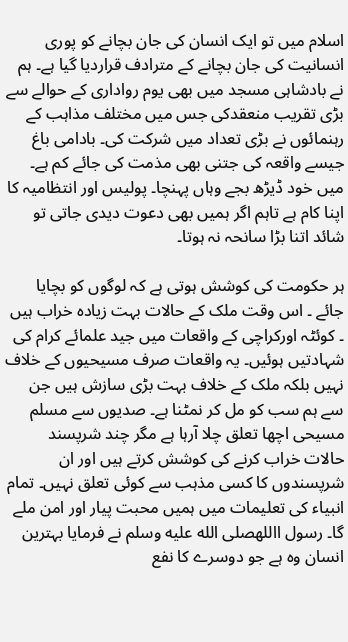اسلام میں تو ایک انسان کی جان بچانے کو پوری انسانیت کی جان بچانے کے مترادف قراردیا گیا ہے۔ ہم نے بادشاہی مسجد میں بھی یوم رواداری کے حوالے سے بڑی تقریب منعقدکی جس میں مختلف مذاہب کے رہنمائوں نے بڑی تعداد میں شرکت کی۔ بادامی باغ جیسے واقعہ کی جتنی بھی مذمت کی جائے کم ہے۔ میں خود ڈیڑھ بجے وہاں پہنچا۔ پولیس اور انتظامیہ کا اپنا کام ہے تاہم اگر ہمیں بھی دعوت دیدی جاتی تو شائد اتنا بڑا سانحہ نہ ہوتا۔

ہر حکومت کی کوشش ہوتی ہے کہ لوگوں کو بچایا جائے ۔ اس وقت ملک کے حالات بہت زیادہ خراب ہیں ۔ کوئٹہ اورکراچی کے واقعات میں جید علمائے کرام کی شہادتیں ہوئیں۔ یہ واقعات صرف مسیحیوں کے خلاف نہیں بلکہ ملک کے خلاف بہت بڑی سازش ہیں جن سے ہم سب کو مل کر نمٹنا ہے۔ صدیوں سے مسلم مسیحی اچھا تعلق چلا آرہا ہے مگر چند شرپسند حالات خراب کرنے کی کوشش کرتے ہیں اور ان شرپسندوں کا کسی مذہب سے کوئی تعلق نہیں۔ تمام انبیاء کی تعلیمات میں ہمیں محبت پیار اور امن ملے گا۔ رسول االلهصلى الله عليه وسلم نے فرمایا بہترین انسان وہ ہے جو دوسرے کا نفع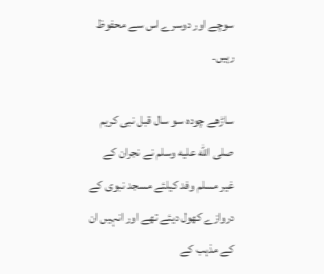سوچے اور دوسرے اس سے محفوظ رہیں۔

ساڑھے چودہ سو سال قبل نبی کریم صلى الله عليه وسلم نے نجران کے غیر مسلم وفد کیلئے مسجد نبوی کے دروازے کھول دیئے تھے اور انہیں ان کے مذہب کے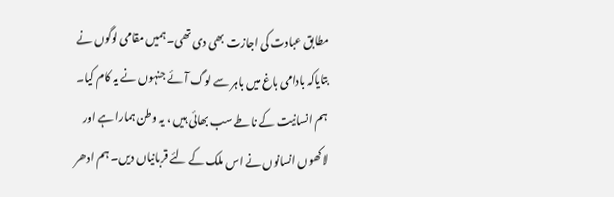مطابق عبادت کی اجازت بھی دی تھی۔ ہمیں مقامی لوگوں نے بتایاکہ بادامی باغ میں باہر سے لوگ آئے جنہوں نے یہ کام کیا۔ ہم انسانیت کے ناطے سب بھائی ہیں ، یہ وطن ہمارا ہے اور لاکھوں انسانوں نے اس ملک کے لئے قربانیاں دیں۔ ہم ادھر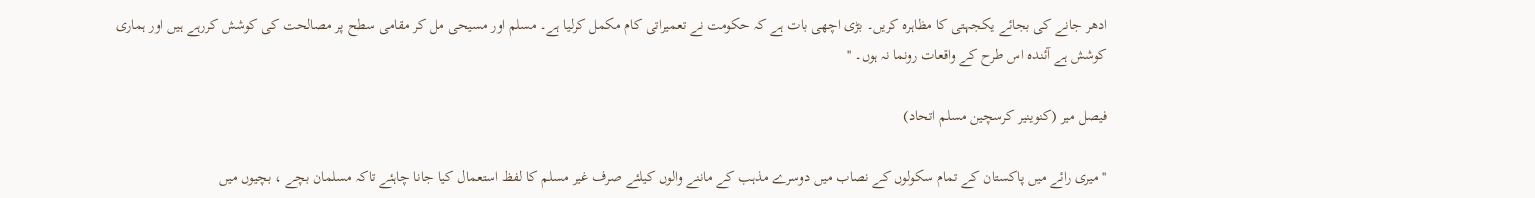ادھر جانے کی بجائے یکجہتی کا مظاہرہ کریں۔ بڑی اچھی بات ہے کہ حکومت نے تعمیراتی کام مکمل کرلیا ہے۔ مسلم اور مسیحی مل کر مقامی سطح پر مصالحت کی کوشش کررہے ہیں اور ہماری کوشش ہے آئندہ اس طرح کے واقعات رونما نہ ہوں۔ ''

فیصل میر (کنوینیر کرسچین مسلم اتحاد)

''میری رائے میں پاکستان کے تمام سکولوں کے نصاب میں دوسرے مذہب کے ماننے والوں کیلئے صرف غیر مسلم کا لفظ استعمال کیا جانا چاہئے تاکہ مسلمان بچے ، بچیوں میں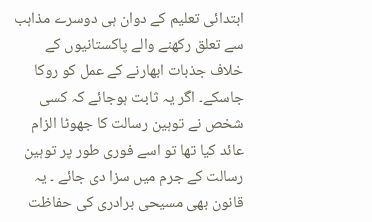ابتدائی تعلیم کے دوان ہی دوسرے مذاہب سے تعلق رکھنے والے پاکستانیوں کے خلاف جذبات ابھارنے کے عمل کو روکا جاسکے۔ اگر یہ ثابت ہوجائے کہ کسی شخص نے توہین رسالت کا جھوٹا الزام عائد کیا تھا تو اسے فوری طور پر توہین رسالت کے جرم میں سزا دی جائے ۔ یہ قانون بھی مسیحی برادری کی حفاظت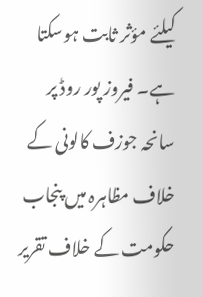کیلئے مؤثر ثابت ہوسکتا ہے۔ فیروز پور روڈ پر سانحہ جوزف کالونی کے خلاف مظاہرہ میں پنجاب حکومت کے خلاف تقریر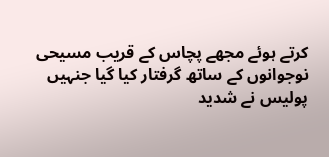کرتے ہوئے مجھے پچاس کے قریب مسیحی نوجوانوں کے ساتھ گرفتار کیا گیا جنہیں پولیس نے شدید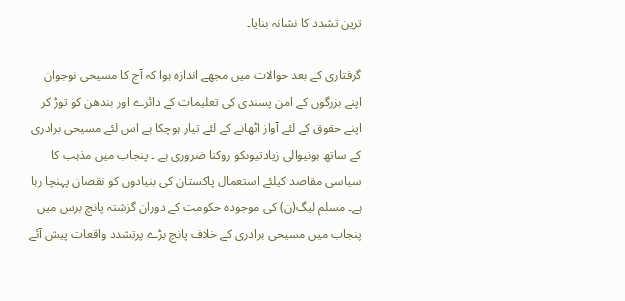ترین تشدد کا نشانہ بنایا۔

گرفتاری کے بعد حوالات میں مجھے اندازہ ہوا کہ آج کا مسیحی نوجوان اپنے بزرگوں کے امن پسندی کی تعلیمات کے دائرے اور بندھن کو توڑ کر اپنے حقوق کے لئے آواز اٹھانے کے لئے تیار ہوچکا ہے اس لئے مسیحی برادری کے ساتھ ہونیوالی زیادتیوںکو روکنا ضروری ہے ۔ پنجاب میں مذہب کا سیاسی مقاصد کیلئے استعمال پاکستان کی بنیادوں کو نقصان پہنچا رہا ہے۔ مسلم لیگ(ن) کی موجودہ حکومت کے دوران گزشتہ پانچ برس میں پنجاب میں مسیحی برادری کے خلاف پانچ بڑے پرتشدد واقعات پیش آئے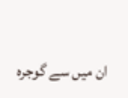ان میں سے گوجرہ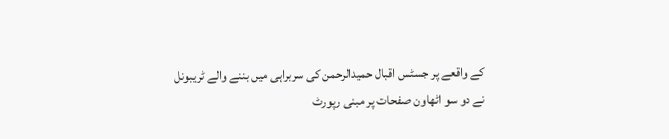کے واقعے پر جسٹس اقبال حمیدالرحمن کی سربراہی میں بننے والے ٹریبونل نے دو سو اٹھاون صفحات پر مبنی رپورٹ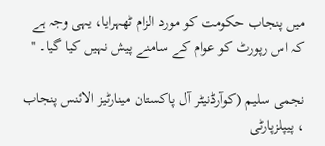میں پنجاب حکومت کو مورد الزام ٹھہرایا، یہی وجہ ہے کہ اس رپورٹ کو عوام کے سامنے پیش نہیں کیا گیا۔ ''

نجمی سلیم (کوآرڈنیٹر آل پاکستان مینارٹیز الائنس پنجاب ، پیپلزپارٹی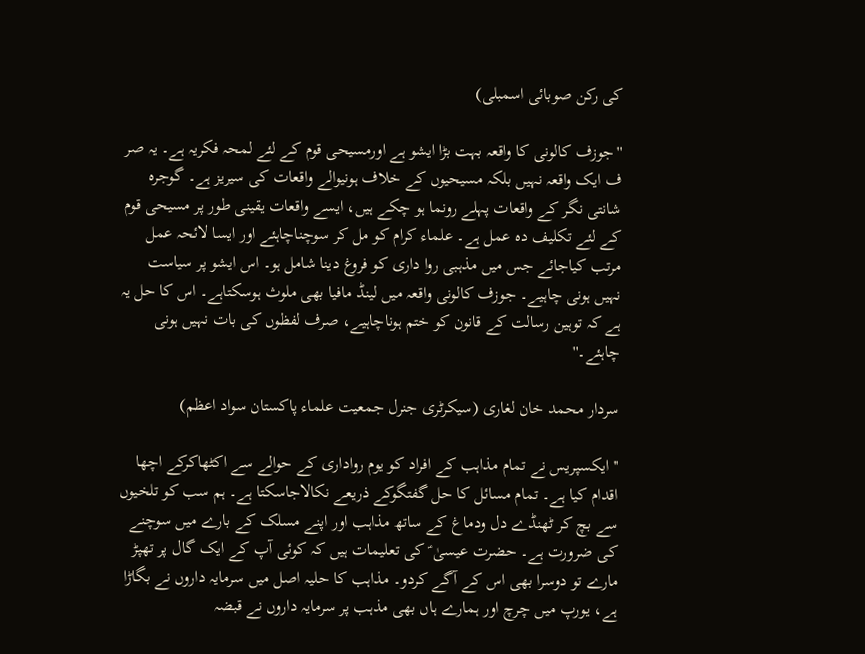کی رکن صوبائی اسمبلی)

''جوزف کالونی کا واقعہ بہت بڑا ایشو ہے اورمسیحی قوم کے لئے لمحہ فکریہ ہے۔ یہ صر ف ایک واقعہ نہیں بلکہ مسیحیوں کے خلاف ہونیوالے واقعات کی سیریز ہے۔ گوجرہ شانتی نگر کے واقعات پہلے رونما ہو چکے ہیں، ایسے واقعات یقینی طور پر مسیحی قوم کے لئے تکلیف دہ عمل ہے۔ علماء کرام کو مل کر سوچناچاہئے اور ایسا لائحہ عمل مرتب کیاجائے جس میں مذہبی روا داری کو فروغ دینا شامل ہو۔ اس ایشو پر سیاست نہیں ہونی چاہیے۔ جوزف کالونی واقعہ میں لینڈ مافیا بھی ملوث ہوسکتاہے۔ اس کا حل یہ ہے کہ توہین رسالت کے قانون کو ختم ہوناچاہیے، صرف لفظوں کی بات نہیں ہونی چاہئے۔''

سردار محمد خان لغاری (سیکرٹری جنرل جمعیت علماء پاکستان سواد اعظم)

''ایکسپریس نے تمام مذاہب کے افراد کو یوم رواداری کے حوالے سے اکٹھاکرکے اچھا اقدام کیا ہے۔ تمام مسائل کا حل گفتگوکے ذریعے نکالاجاسکتا ہے۔ ہم سب کو تلخیوں سے بچ کر ٹھنڈے دل ودماغ کے ساتھ مذاہب اور اپنے مسلک کے بارے میں سوچنے کی ضرورت ہے۔ حضرت عیسیٰ ؑ کی تعلیمات ہیں کہ کوئی آپ کے ایک گال پر تھپڑ مارے تو دوسرا بھی اس کے آگے کردو۔ مذاہب کا حلیہ اصل میں سرمایہ داروں نے بگاڑا ہے، یورپ میں چرچ اور ہمارے ہاں بھی مذہب پر سرمایہ داروں نے قبضہ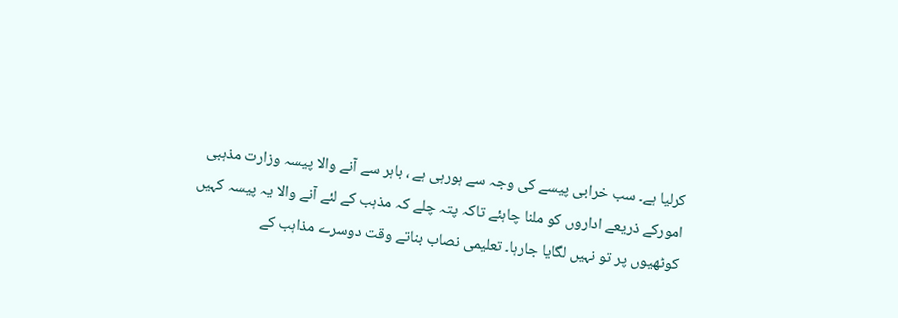کرلیا ہے۔ سب خرابی پیسے کی وجہ سے ہورہی ہے ، باہر سے آنے والا پیسہ وزارت مذہبی امورکے ذریعے اداروں کو ملنا چاہئے تاکہ پتہ چلے کہ مذہب کے لئے آنے والا یہ پیسہ کہیں کوٹھیوں پر تو نہیں لگایا جارہا۔ تعلیمی نصاب بناتے وقت دوسرے مذاہب کے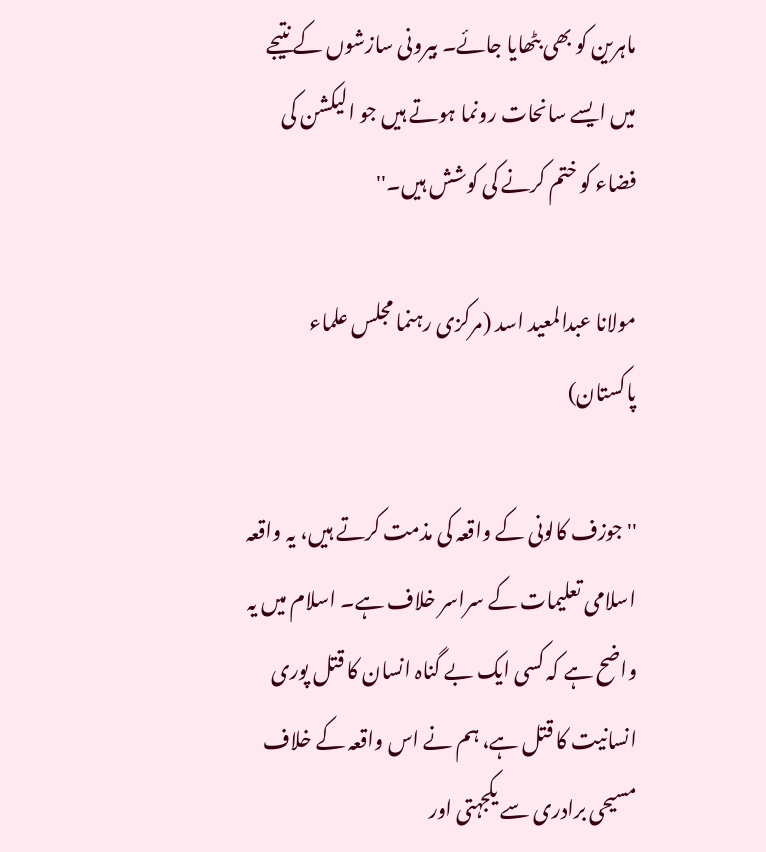ماہرین کو بھی بٹھایا جائے۔ بیرونی سازشوں کے نتیجے میں ایسے سانحات رونما ہوتے ہیں جو الیکشن کی فضاء کو ختم کرنے کی کوشش ہیں۔''

مولانا عبدالمعید اسد (مرکزی رہنما مجلس علماء پاکستان)

''جوزف کالونی کے واقعہ کی مذمت کرتے ہیں، یہ واقعہ اسلامی تعلیمات کے سراسر خلاف ہے۔ اسلام میں یہ واضح ہے کہ کسی ایک بے گناہ انسان کا قتل پوری انسانیت کا قتل ہے، ہم نے اس واقعہ کے خلاف مسیحی برادری سے یکجہتی اور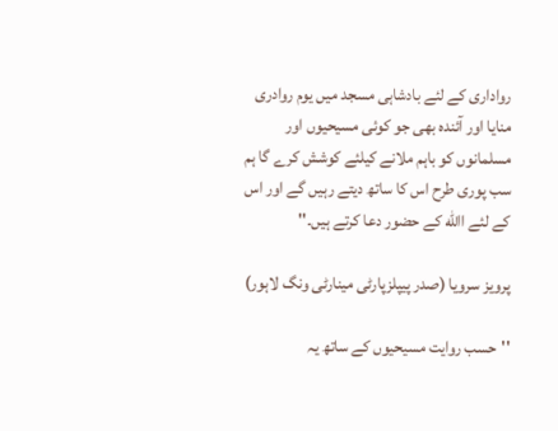رواداری کے لئے بادشاہی مسجد میں یوم روادری منایا اور آئندہ بھی جو کوئی مسیحیوں اور مسلمانوں کو باہم ملانے کیلئے کوشش کرے گا ہم سب پوری طرح اس کا ساتھ دیتے رہیں گے اور اس کے لئے االله کے حضور دعا کرتے ہیں۔''

پرویز سرویا (صدر پیپلزپارٹی مینارٹی ونگ لاہور)

''حسب روایت مسیحیوں کے ساتھ یہ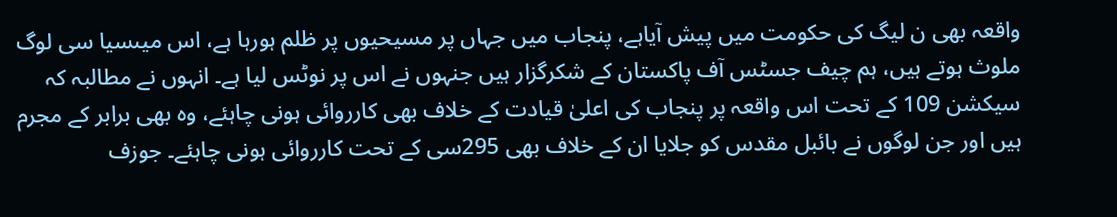واقعہ بھی ن لیگ کی حکومت میں پیش آیاہے، پنجاب میں جہاں پر مسیحیوں پر ظلم ہورہا ہے، اس میںسیا سی لوگ ملوث ہوتے ہیں، ہم چیف جسٹس آف پاکستان کے شکرگزار ہیں جنہوں نے اس پر نوٹس لیا ہے۔ انہوں نے مطالبہ کہ سیکشن 109 کے تحت اس واقعہ پر پنجاب کی اعلیٰ قیادت کے خلاف بھی کارروائی ہونی چاہئے، وہ بھی برابر کے مجرم ہیں اور جن لوگوں نے بائبل مقدس کو جلایا ان کے خلاف بھی 295سی کے تحت کارروائی ہونی چاہئے۔ جوزف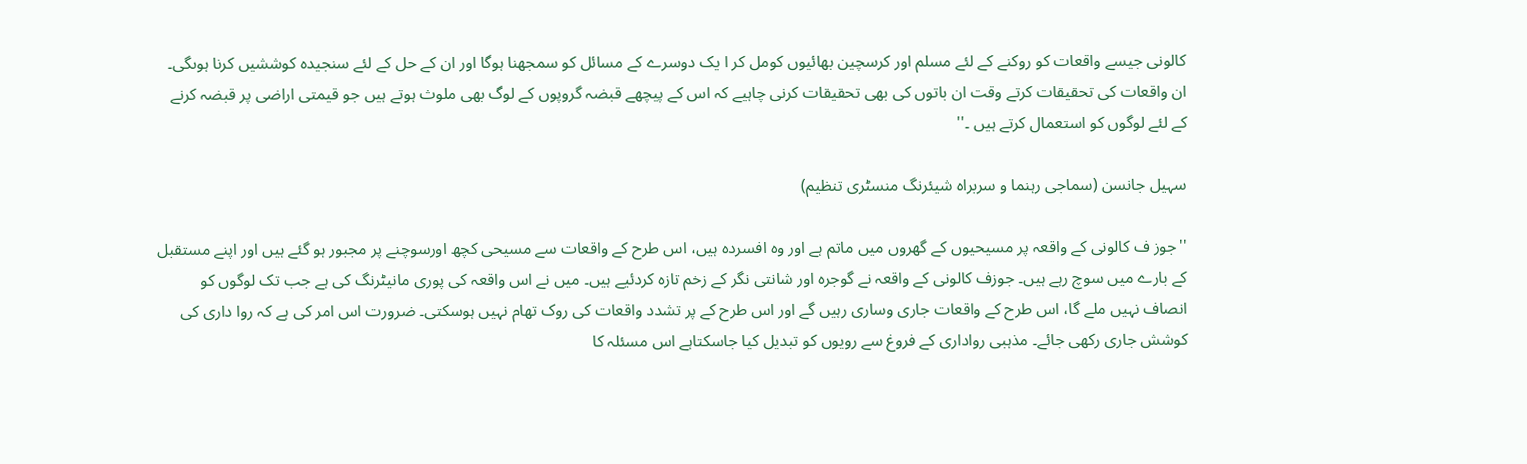کالونی جیسے واقعات کو روکنے کے لئے مسلم اور کرسچین بھائیوں کومل کر ا یک دوسرے کے مسائل کو سمجھنا ہوگا اور ان کے حل کے لئے سنجیدہ کوششیں کرنا ہوںگی۔ ان واقعات کی تحقیقات کرتے وقت ان باتوں کی بھی تحقیقات کرنی چاہیے کہ اس کے پیچھے قبضہ گروپوں کے لوگ بھی ملوث ہوتے ہیں جو قیمتی اراضی پر قبضہ کرنے کے لئے لوگوں کو استعمال کرتے ہیں ۔''

سہیل جانسن (سماجی رہنما و سربراہ شیئرنگ منسٹری تنظیم)

''جوز ف کالونی کے واقعہ پر مسیحیوں کے گھروں میں ماتم ہے اور وہ افسردہ ہیں، اس طرح کے واقعات سے مسیحی کچھ اورسوچنے پر مجبور ہو گئے ہیں اور اپنے مستقبل کے بارے میں سوچ رہے ہیں۔ جوزف کالونی کے واقعہ نے گوجرہ اور شانتی نگر کے زخم تازہ کردئیے ہیں۔ میں نے اس واقعہ کی پوری مانیٹرنگ کی ہے جب تک لوگوں کو انصاف نہیں ملے گا، اس طرح کے واقعات جاری وساری رہیں گے اور اس طرح کے پر تشدد واقعات کی روک تھام نہیں ہوسکتی۔ ضرورت اس امر کی ہے کہ روا داری کی کوشش جاری رکھی جائے۔ مذہبی رواداری کے فروغ سے رویوں کو تبدیل کیا جاسکتاہے اس مسئلہ کا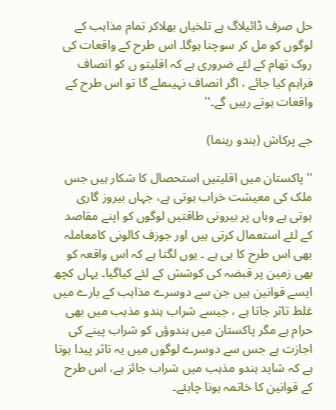حل صرف ڈائیلاگ ہے تلخیاں بھلاکر تمام مذاہب کے لوگوں کو مل کر سوچنا ہوگا۔ اس طرح کے واقعات کی روک تھام کے لئے ضروری ہے کہ اقلیتو ں کو انصاف فراہم کیا جائے ، اگر انصاف نہیںملے گا تو اس طرح کے واقعات ہوتے رہیں گے۔''

جے پرکاش (ہندو رہنما)

'' پاکستان میں اقلیتیں استحصال کا شکار ہیں جس ملک کی معیشت خراب ہوتی ہے، جہاں بیروز گاری ہوتی ہے وہاں پر بیرونی طاقتیں لوگوں کو اپنے مقاصد کے لئے استعمال کرتی ہیں اور جوزف کالونی کامعاملہ بھی اس طرح کا ہی ہے ۔ یوں لگتا ہے کہ اس واقعہ کو بھی زمین پر قبضہ کی کوشش کے لئے کیاگیا۔ یہاں کچھ ایسے قوانین ہیں جن سے دوسرے مذاہب کے بارے میں غلط تاثر جاتا ہے ، جیسے شراب ہندو مذہب میں بھی حرام ہے مگر پاکستان میں ہندوؤں کو شراب پینے کی اجازت ہے جس سے دوسرے لوگوں میں یہ تاثر پیدا ہوتا ہے کہ شاید ہندو مذہب میں شراب جائز ہے، اس طرح کے قوانین کا خاتمہ ہونا چاہئے۔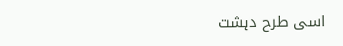اسی طرح دہشت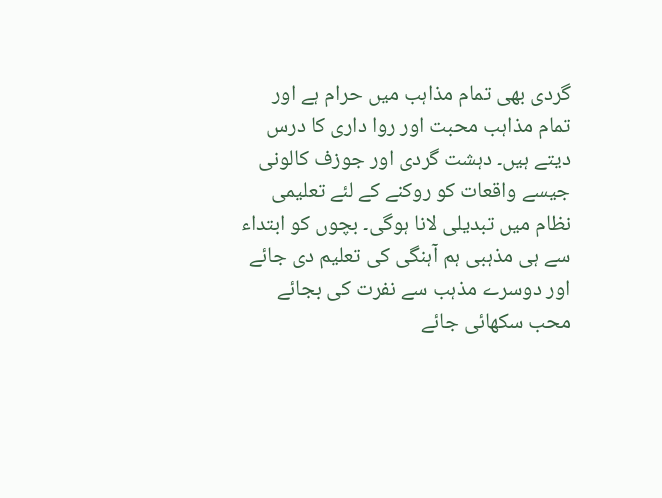گردی بھی تمام مذاہب میں حرام ہے اور تمام مذاہب محبت اور روا داری کا درس دیتے ہیں۔ دہشت گردی اور جوزف کالونی جیسے واقعات کو روکنے کے لئے تعلیمی نظام میں تبدیلی لانا ہوگی۔ بچوں کو ابتداء سے ہی مذہبی ہم آہنگی کی تعلیم دی جائے اور دوسرے مذہب سے نفرت کی بجائے محب سکھائی جائے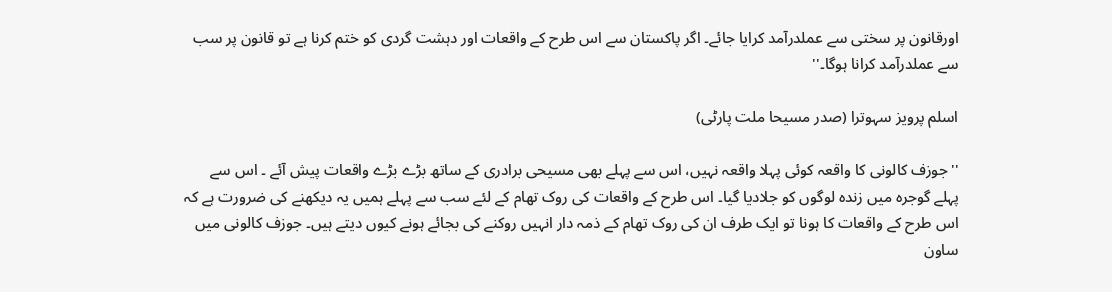اورقانون پر سختی سے عملدرآمد کرایا جائے۔ اگر پاکستان سے اس طرح کے واقعات اور دہشت گردی کو ختم کرنا ہے تو قانون پر سب سے عملدرآمد کرانا ہوگا۔''

اسلم پرویز سہوترا (صدر مسیحا ملت پارٹی)

''جوزف کالونی کا واقعہ کوئی پہلا واقعہ نہیں، اس سے پہلے بھی مسیحی برادری کے ساتھ بڑے بڑے واقعات پیش آئے ۔ اس سے پہلے گوجرہ میں زندہ لوگوں کو جلادیا گیا۔ اس طرح کے واقعات کی روک تھام کے لئے سب سے پہلے ہمیں یہ دیکھنے کی ضرورت ہے کہ اس طرح کے واقعات کا ہونا تو ایک طرف ان کی روک تھام کے ذمہ دار انہیں روکنے کی بجائے ہونے کیوں دیتے ہیں۔ جوزف کالونی میں ساون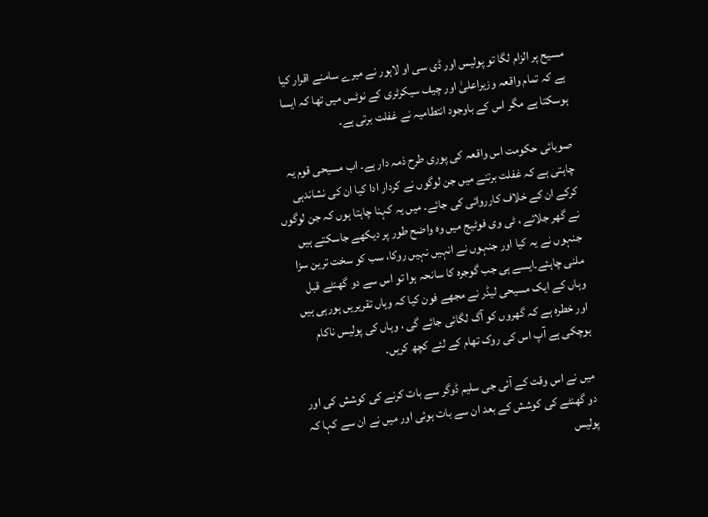مسیح پر الزام لگا تو پولیس اور ڈی سی او لاہور نے میرے سامنے اقرار کیا ہے کہ تمام واقعہ وزیراعلیٰ اور چیف سیکرٹری کے نوٹس میں تھا کہ ایسا ہوسکتا ہے مگر اس کے باوجود انتطامیہ نے غفلت برتی ہے۔

صوبائی حکومت اس واقعہ کی پوری طرح ذمہ دار ہے۔ اب مسیحی قوم یہ چاہتی ہے کہ غفلت برتنے میں جن لوگوں نے کردار ادا کیا ان کی نشاندہی کرکے ان کے خلاف کارروائی کی جائے۔ میں یہ کہنا چاہتا ہوں کہ جن لوگوں نے گھر جلائے ، ٹی وی فوٹیج میں وہ واضح طور پر دیکھے جاسکتے ہیں جنہوں نے یہ کیا اور جنہوں نے انہیں نہیں روکا، سب کو سخت ترین سزا ملنی چاہئے۔ایسے ہی جب گوجرہ کا سانحہ ہوا تو اس سے دو گھنٹے قبل وہاں کے ایک مسیحی لیڈر نے مجھے فون کیا کہ وہاں تقریریں ہورہی ہیں اور خطرہ ہے کہ گھروں کو آگ لگائی جائے گی ، وہاں کی پولیس ناکام ہوچکی ہے آپ اس کی روک تھام کے لئے کچھ کریں۔

میں نے اس وقت کے آئی جی سلیم ڈوگر سے بات کرنے کی کوشش کی اور دو گھنٹے کی کوشش کے بعد ان سے بات ہوئی اور میں نے ان سے کہا کہ پولیس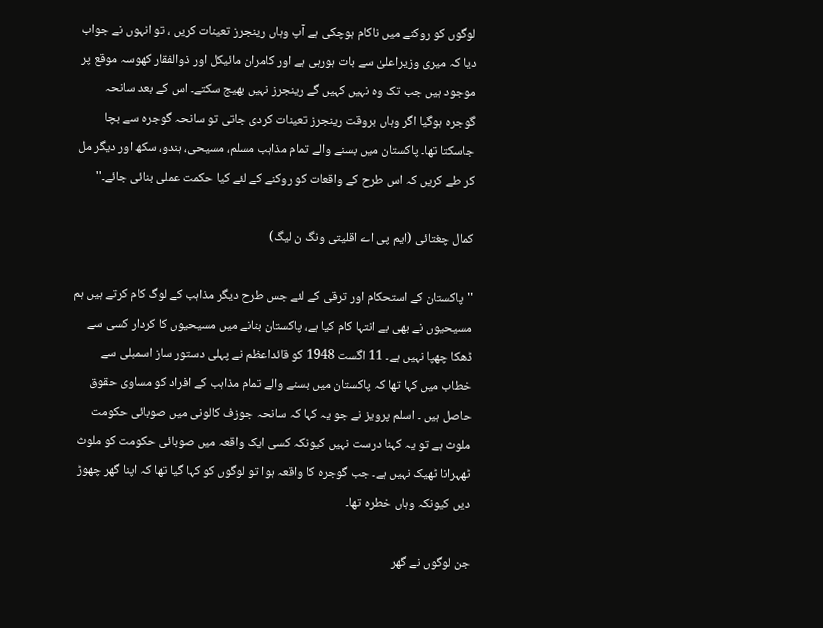لوگوں کو روکنے میں ناکام ہوچکی ہے آپ وہاں رینجرز تعینات کریں ، تو انہوں نے جواب دیا کہ میری وزیراعلیٰ سے بات ہورہی ہے اور کامران مائیکل اور ذوالفقار کھوسہ موقع پر موجود ہیں جب تک وہ نہیں کہیں گے رینجرز نہیں بھیج سکتے۔ اس کے بعد سانحہ گوجرہ ہوگیا اگر وہاں بروقت رینجرز تعینات کردی جاتی تو سانحہ گوجرہ سے بچا جاسکتا تھا۔ پاکستان میں بسنے والے تمام مذاہب مسلم، مسیحی، ہندو، سکھ اور دیگر مل کر طے کریں کہ اس طرح کے واقعات کو روکنے کے لئے کیا حکمت عملی بنائی جائے۔''

کمال چغتائی (ایم پی اے اقلیتی ونگ ن لیگ)

''پاکستان کے استحکام اور ترقی کے لئے جس طرح دیگر مذاہب کے لوگ کام کرتے ہیں ہم مسیحیوں نے بھی بے انتہا کام کیا ہے، پاکستان بنانے میں مسیحیوں کا کردار کسی سے ڈھکا چھپا نہیں ہے۔ 11 اگست 1948 کو قائداعظم نے پہلی دستور ساز اسمبلی سے خطاب میں کہا تھا کہ پاکستان میں بسنے والے تمام مذاہب کے افراد کو مساوی حقوق حاصل ہیں ۔ اسلم پرویز نے جو یہ کہا کہ سانحہ جوزف کالونی میں صوبائی حکومت ملوث ہے تو یہ کہنا درست نہیں کیونکہ کسی ایک واقعہ میں صوبائی حکومت کو ملوث ٹھہرانا ٹھیک نہیں ہے۔ جب گوجرہ کا واقعہ ہوا تو لوگوں کو کہا گیا تھا کہ اپنا گھر چھوڑ دیں کیونکہ وہاں خطرہ تھا۔

جن لوگوں نے گھر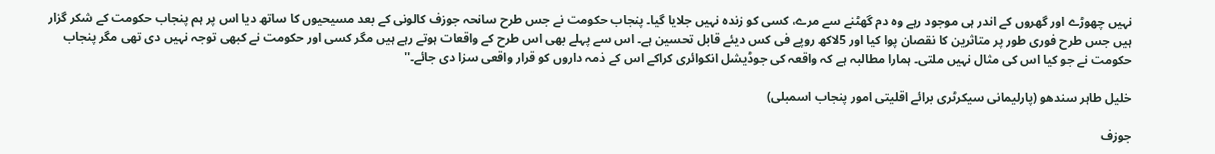نہیں چھوڑے اور گھروں کے اندر ہی موجود رہے وہ دم گھٹنے سے مرے، کسی کو زندہ نہیں جلایا گیا۔ پنجاب حکومت نے جس طرح سانحہ جوزف کالونی کے بعد مسیحیوں کا ساتھ دیا اس پر ہم پنجاب حکومت کے شکر گزار ہیں جس طرح فوری طور پر متاثرین کا نقصان پوا کیا اور 5لاکھ روپے فی کس دیئے قابل تحسین ہے۔ اس سے پہلے بھی اس طرح کے واقعات ہوتے رہے ہیں مگر کسی اور حکومت نے کبھی توجہ نہیں دی تھی مگر پنجاب حکومت نے جو کیا اس کی مثال نہیں ملتی۔ ہمارا مطالبہ ہے کہ واقعہ کی جوڈیشل انکوائری کراکے اس کے ذمہ داروں کو قرار واقعی سزا دی جائے۔''

خلیل طاہر سندھو (پارلیمانی سیکرٹری برائے اقلیتی امور پنجاب اسمبلی)

جوزف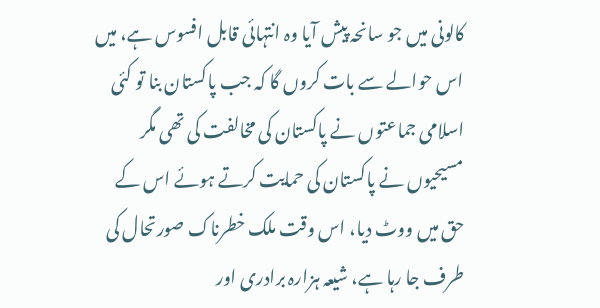کالونی میں جو سانحہ پیش آیا وہ انتہائی قابل افسوس ہے، میں اس حوالے سے بات کروں گا کہ جب پاکستان بنا تو کئی اسلامی جماعتوں نے پاکستان کی مخالفت کی تھی مگر مسیحیوں نے پاکستان کی حمایت کرتے ہوئے اس کے حق میں ووٹ دیا، اس وقت ملک خطرناک صورتحال کی طرف جا رہا ہے، شیعہ ہزارہ برادری اور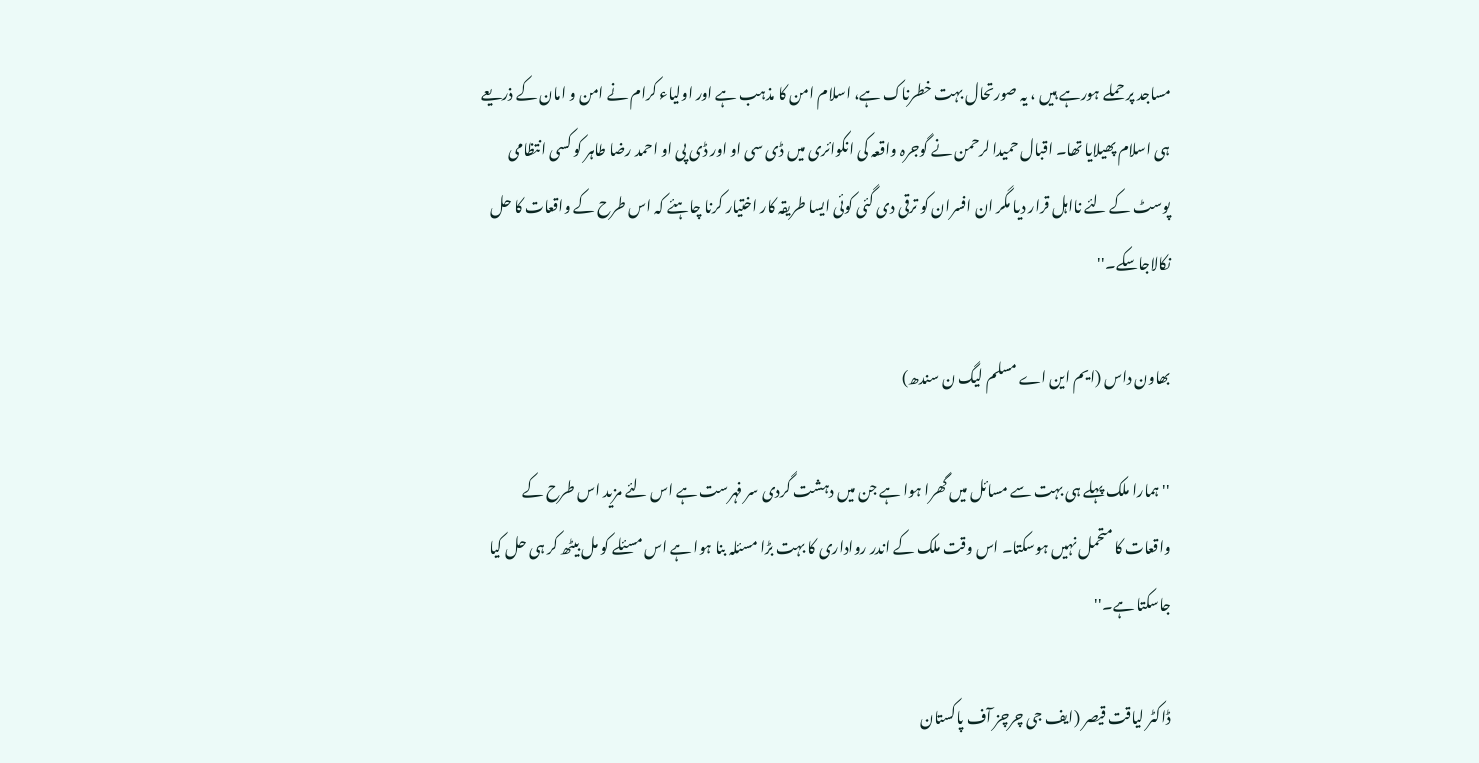مساجد پر حملے ہورہے ہیں ، یہ صورتحال بہت خطرناک ہے، اسلام امن کا مذہب ہے اور اولیاء کرام نے امن و امان کے ذریعے ہی اسلام پھیلایا تھا۔ اقبال حمیدا لرحمن نے گوجرہ واقعہ کی انکوائری میں ڈی سی او اور ڈی پی او احمد رضا طاہر کو کسی انتظامی پوسٹ کے لئے نااہل قرار دیا مگر ان افسران کو ترقی دی گئی کوئی ایسا طریقہ کار اختیار کرنا چاہئے کہ اس طرح کے واقعات کا حل نکالاجاسکے۔''

بھاون داس (ایم این اے مسلم لیگ ن سندھ)

''ہمارا ملک پہلے ہی بہت سے مسائل میں گھرا ہوا ہے جن میں دہشت گردی سر فہرست ہے اس لئے مزید اس طرح کے واقعات کا متحمل نہیں ہوسکتا۔ اس وقت ملک کے اندر رواداری کا بہت بڑا مسئلہ بنا ہوا ہے اس مسئلے کو مل بیٹھ کر ہی حل کیا جاسکتا ہے۔''

ڈاکٹر لیاقت قیصر (ایف جی چرچز آف پاکستان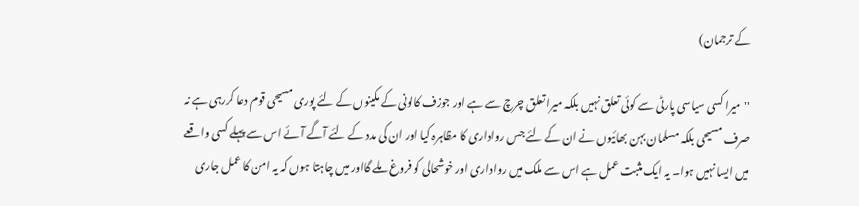کے ترجمان)

''میرا کسی سیاسی پارٹی سے کوئی تعلق نہیں بلکہ میرا تعلق چرچ سے ہے اور جوزف کالونی کے مکینوں کے لئے پوری مسیحی قوم دعا کررہی ہے نہ صرف مسیحی بلکہ مسلمان بہن بھائیوں نے ان کے لئے جس رواداری کا مظاہرہ کیا اور ان کی مدد کے لئے آگے آئے اس سے پہلے کسی واقعے میں ایسا نہیں ہوا۔ یہ ایک مثبت عمل ہے اس سے ملک میں رواداری اور خوشحالی کو فروغ ملے گااور میں چاہتا ہوں کہ یہ امن کا عمل جاری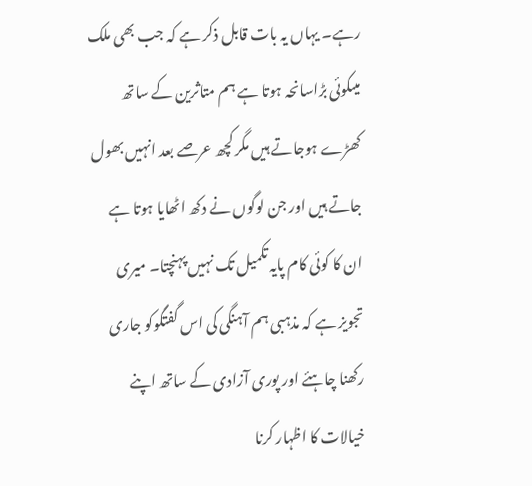رہے۔ یہاں یہ بات قابل ذکر ہے کہ جب بھی ملک میںکوئی بڑاسانحہ ہوتا ہے ہم متاثرین کے ساتھ کھڑے ہوجاتے ہیں مگر کچھ عرصے بعد انہیں بھول جاتے ہیں اور جن لوگوں نے دکھ اٹھایا ہوتا ہے ان کا کوئی کام پایہ تکمیل تک نہیں پہنچتا۔ میری تجویز ہے کہ مذہبی ہم آہنگی کی اس گفتگوکو جاری رکھنا چاہئے اور پوری آزادی کے ساتھ اپنے خیالات کا اظہار کرنا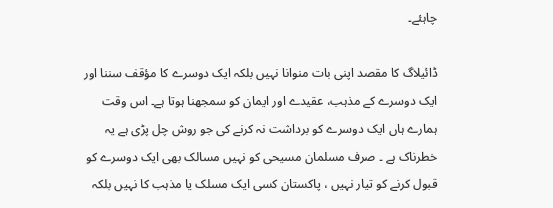چاہئے۔

ڈائیلاگ کا مقصد اپنی بات منوانا نہیں بلکہ ایک دوسرے کا مؤقف سننا اور ایک دوسرے کے مذہب، عقیدے اور ایمان کو سمجھنا ہوتا ہے۔ اس وقت ہمارے ہاں ایک دوسرے کو برداشت نہ کرنے کی جو روش چل پڑی ہے یہ خطرناک ہے ۔ صرف مسلمان مسیحی کو نہیں مسالک بھی ایک دوسرے کو قبول کرنے کو تیار نہیں ، پاکستان کسی ایک مسلک یا مذہب کا نہیں بلکہ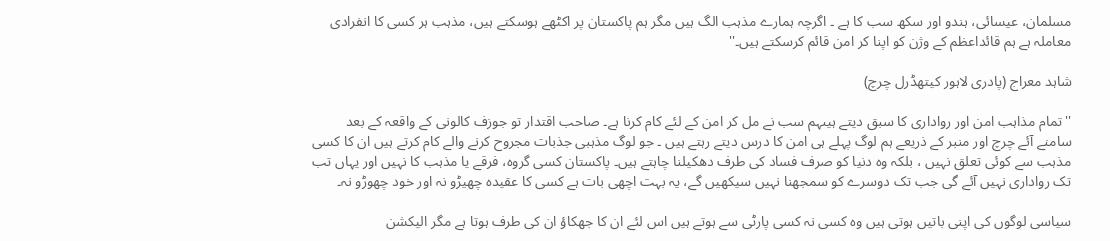مسلمان، عیسائی، ہندو اور سکھ سب کا ہے ۔ اگرچہ ہمارے مذہب الگ ہیں مگر ہم پاکستان پر اکٹھے ہوسکتے ہیں، مذہب ہر کسی کا انفرادی معاملہ ہے ہم قائداعظم کے وژن کو اپنا کر امن قائم کرسکتے ہیں۔''

شاہد معراج (پادری لاہور کیتھڈرل چرچ)

''تمام مذاہب امن اور رواداری کا سبق دیتے ہیںہم سب نے مل کر امن کے لئے کام کرنا ہے۔ صاحب اقتدار تو جوزف کالونی کے واقعہ کے بعد سامنے آئے چرچ اور منبر کے ذریعے ہم لوگ پہلے ہی امن کا درس دیتے رہتے ہیں ۔ جو لوگ مذہبی جذبات مجروح کرنے والے کام کرتے ہیں ان کا کسی مذہب سے کوئی تعلق نہیں ، بلکہ وہ دنیا کو صرف فساد کی طرف دھکیلنا چاہتے ہیں۔ پاکستان کسی گروہ، فرقے یا مذہب کا نہیں اور یہاں تب تک رواداری نہیں آئے گی جب تک دوسرے کو سمجھنا نہیں سیکھیں گے، یہ بہت اچھی بات ہے کسی کا عقیدہ چھیڑو نہ اور خود چھوڑو نہ۔

سیاسی لوگوں کی اپنی باتیں ہوتی ہیں وہ کسی نہ کسی پارٹی سے ہوتے ہیں اس لئے ان کا جھکاؤ ان کی طرف ہوتا ہے مگر الیکشن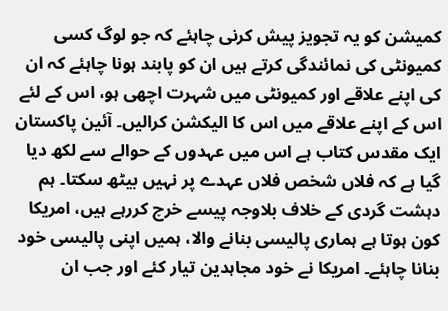کمیشن کو یہ تجویز پیش کرنی چاہئے کہ جو لوگ کسی کمیونٹی کی نمائندگی کرتے ہیں ان کو پابند ہونا چاہئے کہ ان کی اپنے علاقے اور کمیونٹی میں شہرت اچھی ہو، اس کے لئے اس کے اپنے علاقے میں اس کا الیکشن کرالیں۔ آئین پاکستان ایک مقدس کتاب ہے اس میں عہدوں کے حوالے سے لکھ دیا گیا ہے کہ فلاں شخص فلاں عہدے پر نہیں بیٹھ سکتا۔ ہم دہشت گردی کے خلاف بلاوجہ پیسے خرچ کررہے ہیں، امریکا کون ہوتا ہے ہماری پالیسی بنانے والا، ہمیں اپنی پالیسی خود بنانا چاہئے۔ امریکا نے خود مجاہدین تیار کئے اور جب ان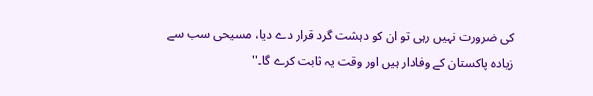کی ضرورت نہیں رہی تو ان کو دہشت گرد قرار دے دیا، مسیحی سب سے زیادہ پاکستان کے وفادار ہیں اور وقت یہ ثابت کرے گا۔''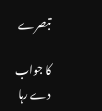تبصرے

کا جواب دے رہا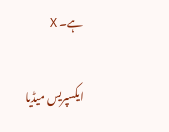ہے۔ X

ایکسپریس میڈیا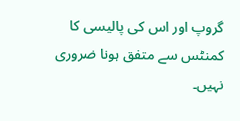گروپ اور اس کی پالیسی کا کمنٹس سے متفق ہونا ضروری نہیں۔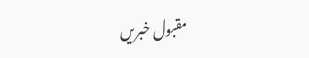مقبول خبریں